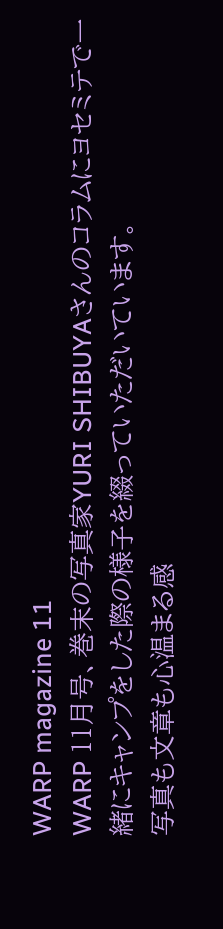WARP magazine 11
WARP 11月号、巻末の写真家YURI SHIBUYAさんのコラムにヨセミテで一緒にキャンプをした際の様子を綴っていただいています。
写真も文章も心温まる感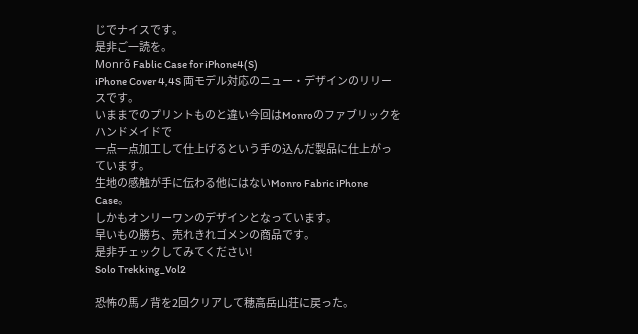じでナイスです。
是非ご一読を。
Monrõ Fablic Case for iPhone4(S)
iPhone Cover 4,4S 両モデル対応のニュー・デザインのリリースです。
いままでのプリントものと違い今回はMonroのファブリックをハンドメイドで
一点一点加工して仕上げるという手の込んだ製品に仕上がっています。
生地の感触が手に伝わる他にはないMonro Fabric iPhone Case。
しかもオンリーワンのデザインとなっています。
早いもの勝ち、売れきれゴメンの商品です。
是非チェックしてみてください!
Solo Trekking_Vol2

恐怖の馬ノ背を2回クリアして穂高岳山荘に戻った。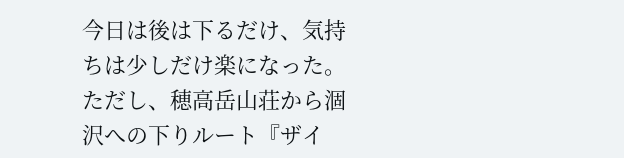今日は後は下るだけ、気持ちは少しだけ楽になった。
ただし、穂高岳山荘から涸沢への下りルート『ザイ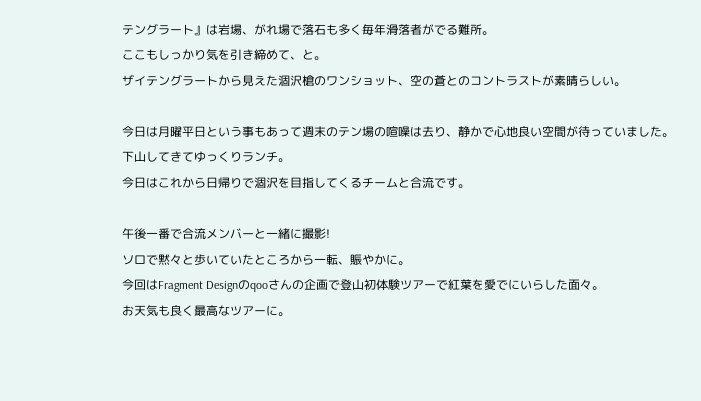テングラート』は岩場、がれ場で落石も多く毎年滑落者がでる難所。
ここもしっかり気を引き締めて、と。
ザイテングラートから見えた涸沢槍のワンショット、空の蒼とのコントラストが素晴らしい。

今日は月曜平日という事もあって週末のテン場の喧噪は去り、静かで心地良い空間が待っていました。
下山してきてゆっくりランチ。
今日はこれから日帰りで涸沢を目指してくるチームと合流です。

午後一番で合流メンバーと一緒に撮影!
ソロで黙々と歩いていたところから一転、賑やかに。
今回はFragment Designのqooさんの企画で登山初体験ツアーで紅葉を愛でにいらした面々。
お天気も良く最高なツアーに。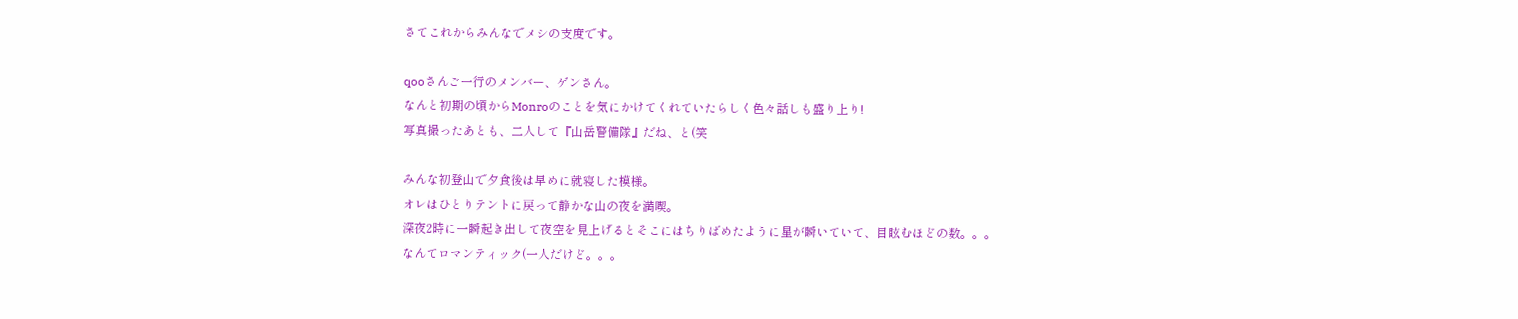さてこれからみんなでメシの支度です。

qooさんご一行のメンバー、ゲンさん。
なんと初期の頃からMonroのことを気にかけてくれていたらしく色々話しも盛り上り!
写真撮ったあとも、二人して『山岳警備隊』だね、と(笑

みんな初登山で夕食後は早めに就寝した模様。
オレはひとりテントに戻って静かな山の夜を満喫。
深夜2時に一瞬起き出して夜空を見上げるとそこにはちりばめたように星が瞬いていて、目眩むほどの数。。。
なんてロマンティック(一人だけど。。。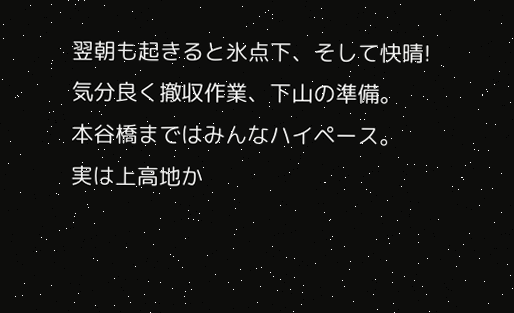翌朝も起きると氷点下、そして快晴!
気分良く撤収作業、下山の準備。
本谷橋まではみんなハイペース。
実は上高地か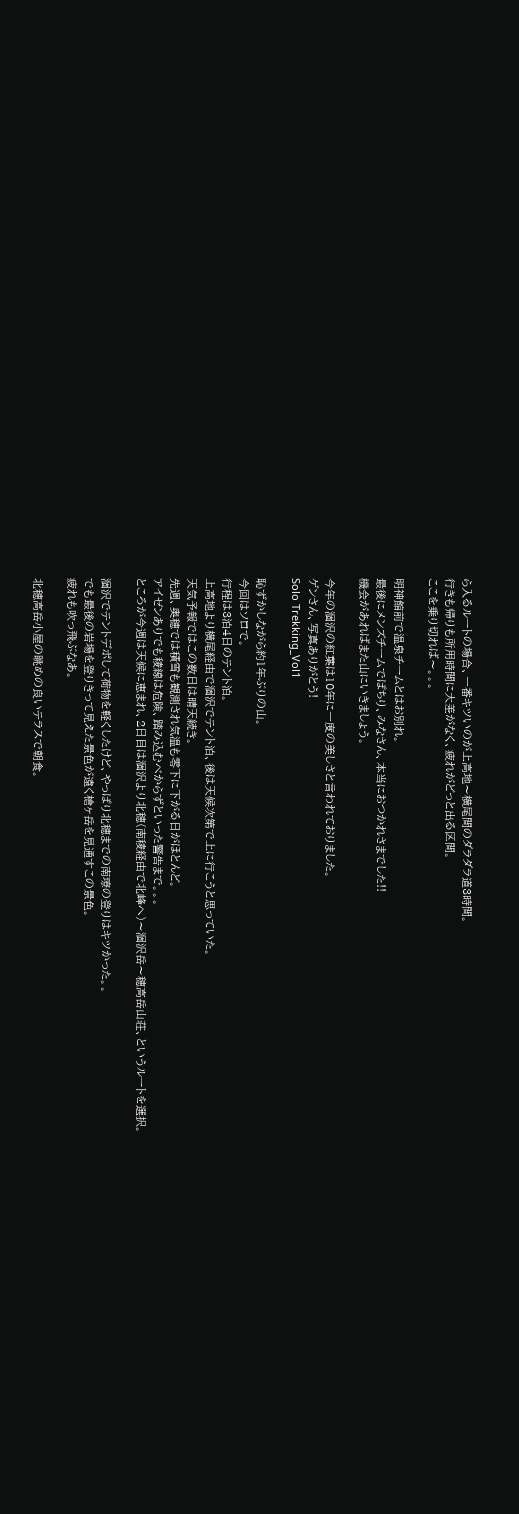ら入るルートの場合、一番キツいのが上高地〜横尾間のダラダラ道3時間。
行きも帰りも所用時間に大差がなく、疲れがどっと出る区間。
ここを乗り切れば〜。。。

明神館前で温泉チームとはお別れ。
最後にメンズチームでぱちり、みなさん、本当におつかれさまでした!!
機会があればまた山にいきましょう。

今年の涸沢の紅葉は10年に一度の美しさと言われておりました。
ゲンさん、写真ありがとう!
Solo Trekking_Vol1

恥ずかしながら約1年ぶりの山。
今回はソロで。
行程は3泊4日のテント泊。
上高地より横尾経由で涸沢でテント泊、後は天候次第で上に行こうと思っていた。
天気予報ではこの数日は晴天続き。
先週、奥穂では積雪も観測され気温も零下に下がる日がほとんど。
アイゼンありでも稜線は危険、踏み込むべからずといった警告まで。。。
ところが今週は天候に恵まれ、2日目は涸沢より北穂(南稜経由で北峰へ)〜涸沢岳〜穂高岳山荘、というルートを選択。

涸沢でテントデポして荷物を軽くしたけど、やっぱり北穂までの南璙の登りはキツかった。。
でも最後の岩場を登りきって見えた景色が遠く槍ヶ岳を見通すこの景色。
疲れも吹っ飛ぶなあ。

北穂高岳小屋の眺めの良いテラスで朝食。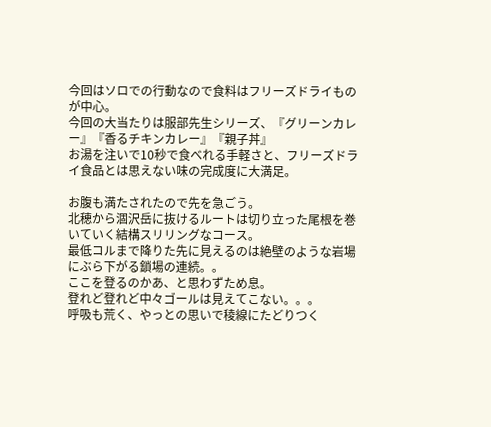今回はソロでの行動なので食料はフリーズドライものが中心。
今回の大当たりは服部先生シリーズ、『グリーンカレー』『香るチキンカレー』『親子丼』
お湯を注いで10秒で食べれる手軽さと、フリーズドライ食品とは思えない味の完成度に大満足。

お腹も満たされたので先を急ごう。
北穂から涸沢岳に抜けるルートは切り立った尾根を巻いていく結構スリリングなコース。
最低コルまで降りた先に見えるのは絶壁のような岩場にぶら下がる鎖場の連続。。
ここを登るのかあ、と思わずため息。
登れど登れど中々ゴールは見えてこない。。。
呼吸も荒く、やっとの思いで稜線にたどりつく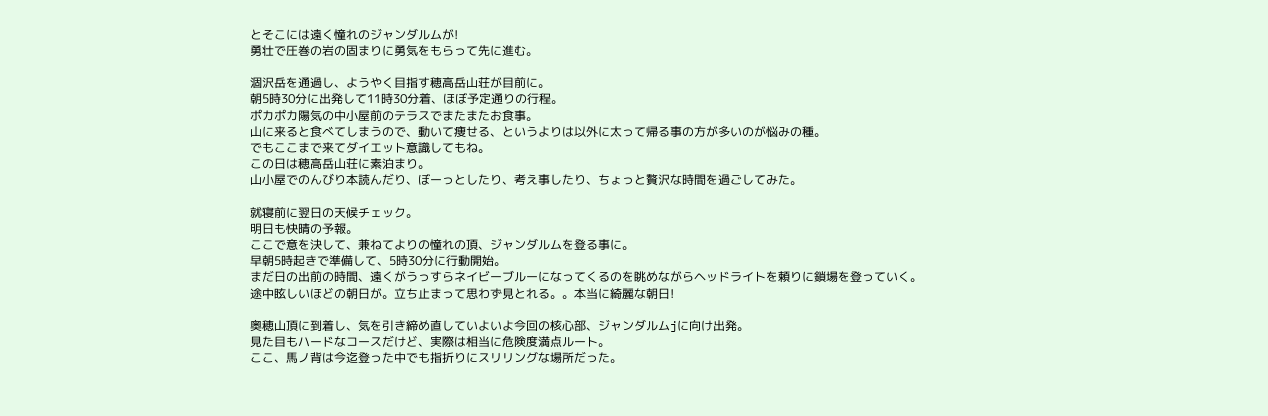とそこには遠く憧れのジャンダルムが!
勇壮で圧巻の岩の固まりに勇気をもらって先に進む。

涸沢岳を通過し、ようやく目指す穂高岳山荘が目前に。
朝5時30分に出発して11時30分着、ほぼ予定通りの行程。
ポカポカ陽気の中小屋前のテラスでまたまたお食事。
山に来ると食べてしまうので、動いて痩せる、というよりは以外に太って帰る事の方が多いのが悩みの種。
でもここまで来てダイエット意識してもね。
この日は穂高岳山荘に素泊まり。
山小屋でのんびり本読んだり、ぼーっとしたり、考え事したり、ちょっと贅沢な時間を過ごしてみた。

就寝前に翌日の天候チェック。
明日も快晴の予報。
ここで意を決して、兼ねてよりの憧れの頂、ジャンダルムを登る事に。
早朝5時起きで準備して、5時30分に行動開始。
まだ日の出前の時間、遠くがうっすらネイビーブルーになってくるのを眺めながらヘッドライトを頼りに鎖場を登っていく。
途中眩しいほどの朝日が。立ち止まって思わず見とれる。。本当に綺麗な朝日!

奥穂山頂に到着し、気を引き締め直していよいよ今回の核心部、ジャンダルムjに向け出発。
見た目もハードなコースだけど、実際は相当に危険度満点ルート。
ここ、馬ノ背は今迄登った中でも指折りにスリリングな場所だった。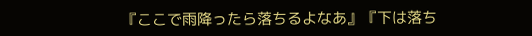『ここで雨降ったら落ちるよなあ』『下は落ち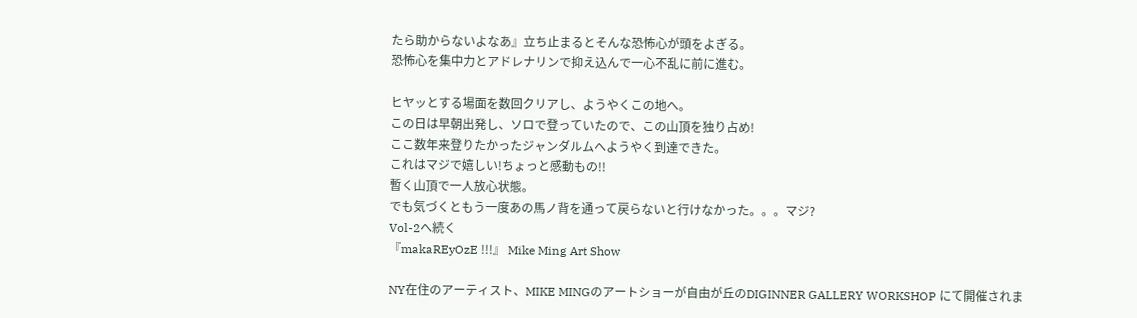たら助からないよなあ』立ち止まるとそんな恐怖心が頭をよぎる。
恐怖心を集中力とアドレナリンで抑え込んで一心不乱に前に進む。

ヒヤッとする場面を数回クリアし、ようやくこの地へ。
この日は早朝出発し、ソロで登っていたので、この山頂を独り占め!
ここ数年来登りたかったジャンダルムへようやく到達できた。
これはマジで嬉しい!ちょっと感動もの!!
暫く山頂で一人放心状態。
でも気づくともう一度あの馬ノ背を通って戻らないと行けなかった。。。マジ?
Vol-2へ続く
『makaREyOzE !!!』 Mike Ming Art Show

NY在住のアーティスト、MIKE MINGのアートショーが自由が丘のDIGINNER GALLERY WORKSHOP にて開催されま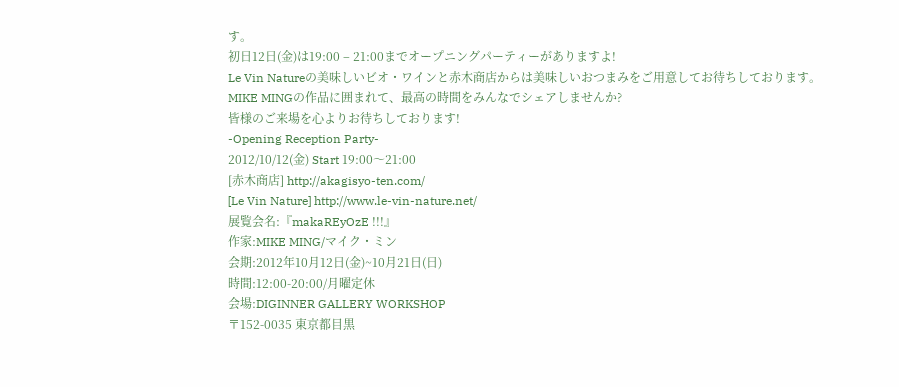す。
初日12日(金)は19:00 – 21:00までオープニングパーティーがありますよ!
Le Vin Natureの美味しいビオ・ワインと赤木商店からは美味しいおつまみをご用意してお待ちしております。
MIKE MINGの作品に囲まれて、最高の時間をみんなでシェアしませんか?
皆様のご来場を心よりお待ちしております!
-Opening Reception Party-
2012/10/12(金) Start 19:00〜21:00
[赤木商店] http://akagisyo-ten.com/
[Le Vin Nature] http://www.le-vin-nature.net/
展覧会名:『makaREyOzE !!!』
作家:MIKE MING/マイク・ミン
会期:2012年10月12日(金)~10月21日(日)
時間:12:00-20:00/月曜定休
会場:DIGINNER GALLERY WORKSHOP
〒152-0035 東京都目黒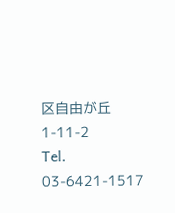区自由が丘1-11-2
Tel. 03-6421-1517